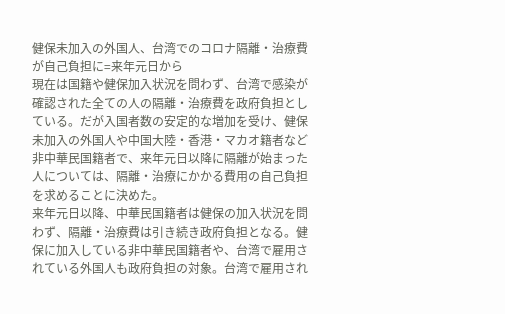健保未加入の外国人、台湾でのコロナ隔離・治療費が自己負担に=来年元日から
現在は国籍や健保加入状況を問わず、台湾で感染が確認された全ての人の隔離・治療費を政府負担としている。だが入国者数の安定的な増加を受け、健保未加入の外国人や中国大陸・香港・マカオ籍者など非中華民国籍者で、来年元日以降に隔離が始まった人については、隔離・治療にかかる費用の自己負担を求めることに決めた。
来年元日以降、中華民国籍者は健保の加入状況を問わず、隔離・治療費は引き続き政府負担となる。健保に加入している非中華民国籍者や、台湾で雇用されている外国人も政府負担の対象。台湾で雇用され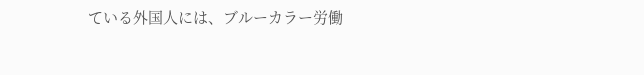ている外国人には、ブルーカラー労働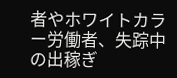者やホワイトカラー労働者、失踪中の出稼ぎ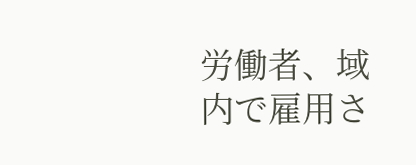労働者、域内で雇用さ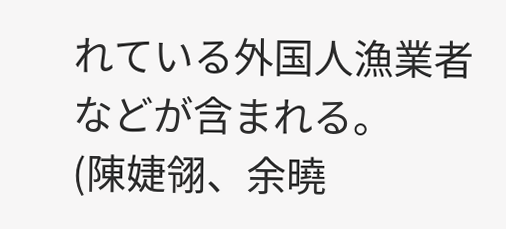れている外国人漁業者などが含まれる。
(陳婕翎、余曉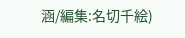涵/編集:名切千絵)